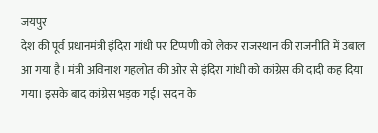जयपुर
देश की पूर्व प्रधानमंत्री इंदिरा गांधी पर टिप्पणी को लेकर राजस्थान की राजनीति में उबाल आ गया है। मंत्री अविनाश गहलोत की ओर से इंदिरा गांधी को कांग्रेस की दादी कह दिया गया। इसके बाद कांग्रेस भड़क गई। सदन के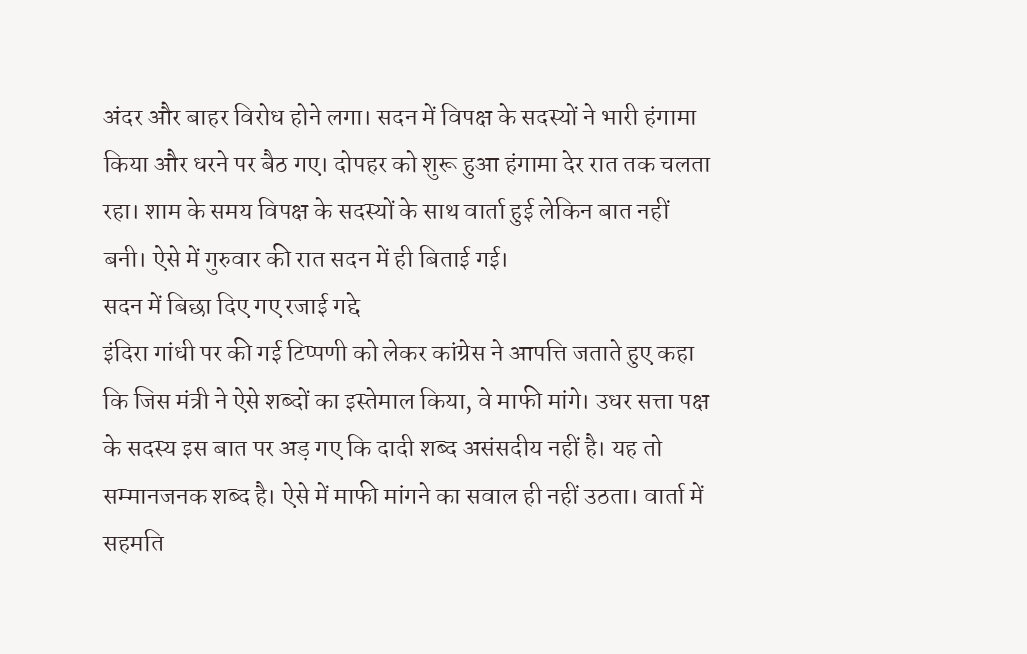अंदर और बाहर विरोध होने लगा। सदन में विपक्ष के सदस्यों ने भारी हंगामा किया और धरने पर बैठ गए। दोपहर को शुरू हुआ हंगामा देर रात तक चलता रहा। शाम के समय विपक्ष के सदस्यों के साथ वार्ता हुई लेकिन बात नहीं बनी। ऐसे में गुरुवार की रात सदन में ही बिताई गई।
सदन में बिछा दिए गए रजाई गद्दे
इंदिरा गांधी पर की गई टिप्पणी को लेकर कांग्रेस ने आपत्ति जताते हुए कहा कि जिस मंत्री ने ऐसे शब्दों का इस्तेमाल किया, वे माफी मांगे। उधर सत्ता पक्ष के सदस्य इस बात पर अड़ गए कि दादी शब्द असंसदीय नहीं है। यह तो सम्मानजनक शब्द है। ऐसे में माफी मांगने का सवाल ही नहीं उठता। वार्ता में सहमति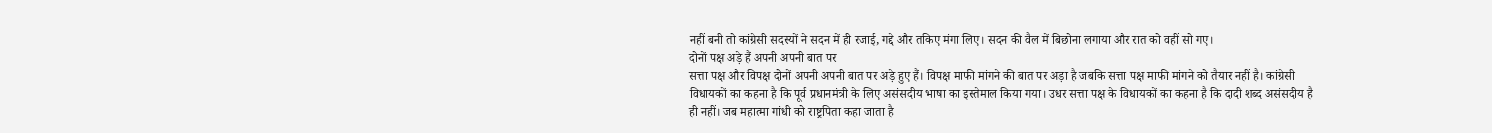नहीं बनी तो कांग्रेसी सदस्यों ने सदन में ही रजाई, गद्दे और तकिए मंगा लिए। सदन की वैल में बिछोना लगाया और रात को वहीं सो गए।
दोनों पक्ष अड़े हैं अपनी अपनी बात पर
सत्ता पक्ष और विपक्ष दोनों अपनी अपनी बात पर अड़े हुए हैं। विपक्ष माफी मांगने की बात पर अड़ा है जबकि सत्ता पक्ष माफी मांगने को तैयार नहीं है। कांग्रेसी विधायकों का कहना है कि पूर्व प्रधानमंत्री के लिए असंसदीय भाषा का इस्तेमाल किया गया। उधर सत्ता पक्ष के विधायकों का कहना है कि दादी शब्द असंसदीय है ही नहीं। जब महात्मा गांधी को राष्ट्रपिता कहा जाता है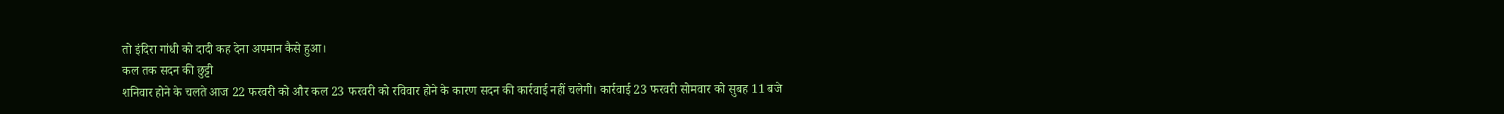तो इंदिरा गांधी को दादी कह देना अपमान कैसे हुआ।
कल तक सदन की छुट्टी
शनिवार होने के चलते आज 22 फरवरी को और कल 23 फरवरी को रविवार होने के कारण सदन की कार्रवाई नहीं चलेगी। कार्रवाई 23 फरवरी सोमवार को सुबह 11 बजे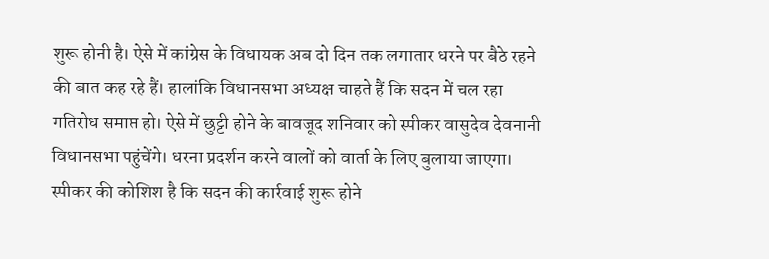शुरू होनी है। ऐसे में कांग्रेस के विधायक अब दो दिन तक लगातार धरने पर बैठे रहने की बात कह रहे हैं। हालांकि विधानसभा अध्यक्ष चाहते हैं कि सदन में चल रहा गतिरोध समाप्त हो। ऐसे में छुट्टी होने के बावजूद शनिवार को स्पीकर वासुदेव देवनानी विधानसभा पहुंचेंगे। धरना प्रदर्शन करने वालों को वार्ता के लिए बुलाया जाएगा। स्पीकर की कोशिश है कि सदन की कार्रवाई शुरू होने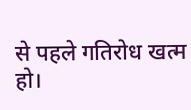से पहले गतिरोध खत्म हो।